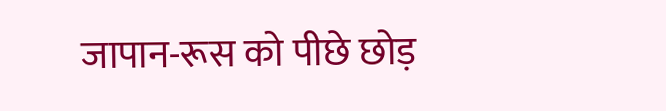जापान-रूस को पीछे छोड़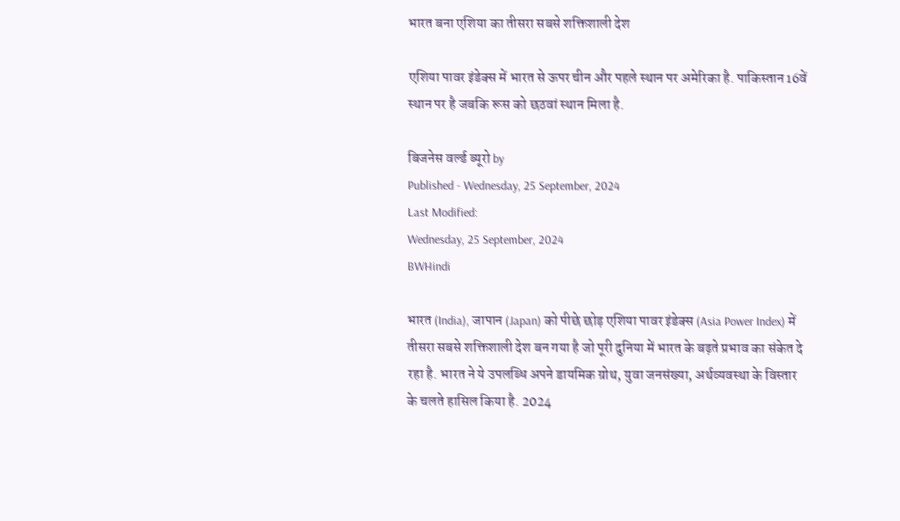भारत बना एशिया का तीसरा सबसे शक्तिशाली देश

एशिया पावर इंडेक्‍स में भारत से ऊपर चीन और पहले स्‍थान पर अमेरिका है. पाकिस्‍तान 16वें स्‍थान पर है जबकि रूस को छठवां स्‍थान मिला है.

बिजनेस वर्ल्ड ब्यूरो by
Published - Wednesday, 25 September, 2024
Last Modified:
Wednesday, 25 September, 2024
BWHindi

भारत (India), जापान (Japan) को पीछे छोड़ एशिया पावर इंडेक्स (Asia Power Index) में तीसरा सबसे शक्तिशाली देश बन गया है जो पूरी दुनिया में भारत के बढ़ते प्रभाव का संकेत दे रहा है. भारत ने ये उपलब्धि अपने डायमिक ग्रोथ, युवा जनसंख्या, अर्थव्यवस्था के विस्तार के चलते हासिल किया है. 2024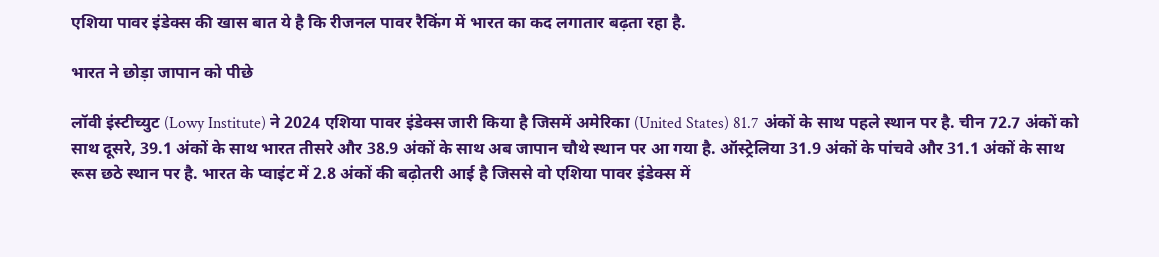एशिया पावर इंडेक्स की खास बात ये है कि रीजनल पावर रैकिंग में भारत का कद लगातार बढ़ता रहा है.

भारत ने छोड़ा जापान को पीछे

लॉवी इंस्टीच्युट (Lowy Institute) ने 2024 एशिया पावर इंडेक्स जारी किया है जिसमें अमेरिका (United States) 81.7 अंकों के साथ पहले स्थान पर है. चीन 72.7 अंकों को साथ दूसरे, 39.1 अंकों के साथ भारत तीसरे और 38.9 अंकों के साथ अब जापान चौथे स्थान पर आ गया है. ऑस्ट्रेलिया 31.9 अंकों के पांचवे और 31.1 अंकों के साथ रूस छठे स्थान पर है. भारत के प्वाइंट में 2.8 अंकों की बढ़ोतरी आई है जिससे वो एशिया पावर इंडेक्स में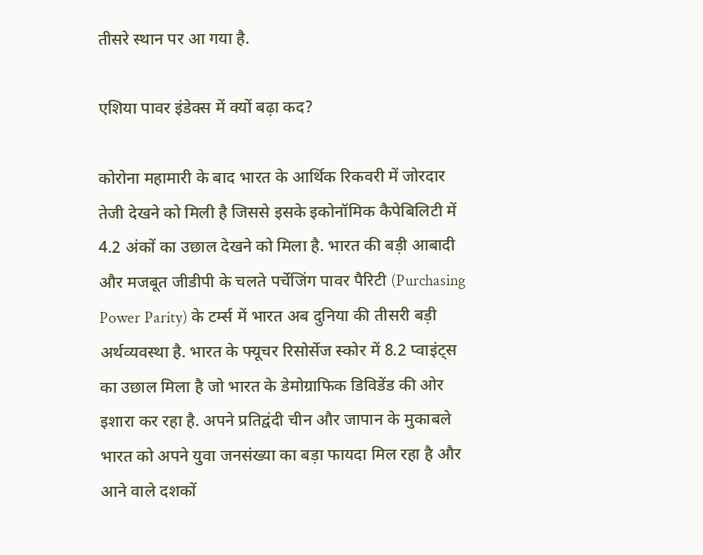तीसरे स्थान पर आ गया है.

एशिया पावर इंडेक्स में क्यों बढ़ा कद?

कोरोना महामारी के बाद भारत के आर्थिक रिकवरी में जोरदार तेजी देखने को मिली है जिससे इसके इकोनॉमिक कैपेबिलिटी में 4.2 अंकों का उछाल देखने को मिला है. भारत की बड़ी आबादी और मजबूत जीडीपी के चलते पर्चेजिंग पावर पैरिटी (Purchasing Power Parity) के टर्म्स में भारत अब दुनिया की तीसरी बड़ी अर्थव्यवस्था है. भारत के फ्यूचर रिसोर्सेज स्कोर में 8.2 प्वाइंट्स का उछाल मिला है जो भारत के डेमोग्राफिक डिविडेंड की ओर इशारा कर रहा है. अपने प्रतिद्वंदी चीन और जापान के मुकाबले भारत को अपने युवा जनसंख्या का बड़ा फायदा मिल रहा है और आने वाले दशकों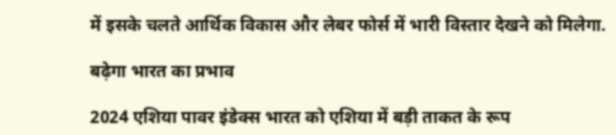में इसके चलते आर्थिक विकास और लेबर फोर्स में भारी विस्तार देखने को मिलेगा.

बढ़ेगा भारत का प्रभाव

2024 एशिया पावर इंडेक्स भारत को एशिया में बड़ी ताकत के रूप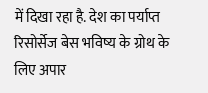में दिखा रहा है. देश का पर्याप्त रिसोर्सेज बेस भविष्य के ग्रोथ के लिए अपार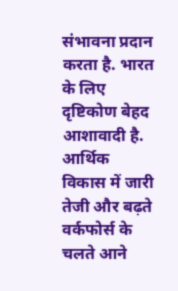संभावना प्रदान करता है. भारत के लिए दृष्टिकोण बेहद आशावादी है. आर्थिक विकास में जारी तेजी और बढ़ते वर्कफोर्स के चलते आने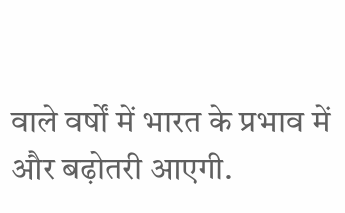वाले वर्षों में भारत के प्रभाव में और बढ़ोतरी आएगी.